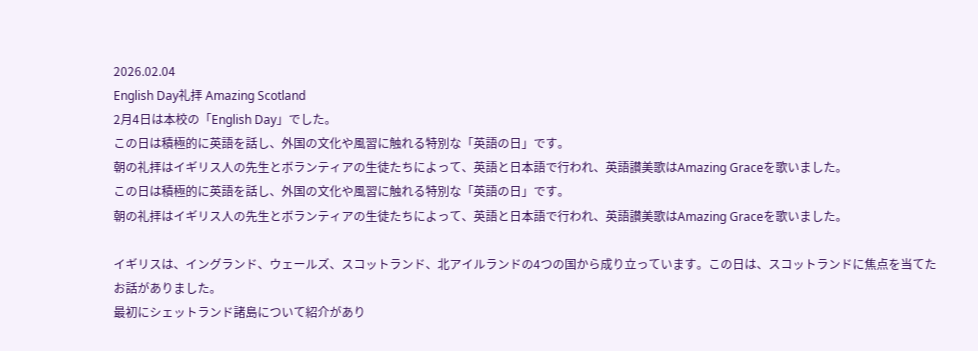2026.02.04
English Day礼拝 Amazing Scotland
2月4日は本校の「English Day」でした。
この日は積極的に英語を話し、外国の文化や風習に触れる特別な「英語の日」です。
朝の礼拝はイギリス人の先生とボランティアの生徒たちによって、英語と日本語で行われ、英語讃美歌はAmazing Graceを歌いました。
この日は積極的に英語を話し、外国の文化や風習に触れる特別な「英語の日」です。
朝の礼拝はイギリス人の先生とボランティアの生徒たちによって、英語と日本語で行われ、英語讃美歌はAmazing Graceを歌いました。

イギリスは、イングランド、ウェールズ、スコットランド、北アイルランドの4つの国から成り立っています。この日は、スコットランドに焦点を当てたお話がありました。
最初にシェットランド諸島について紹介があり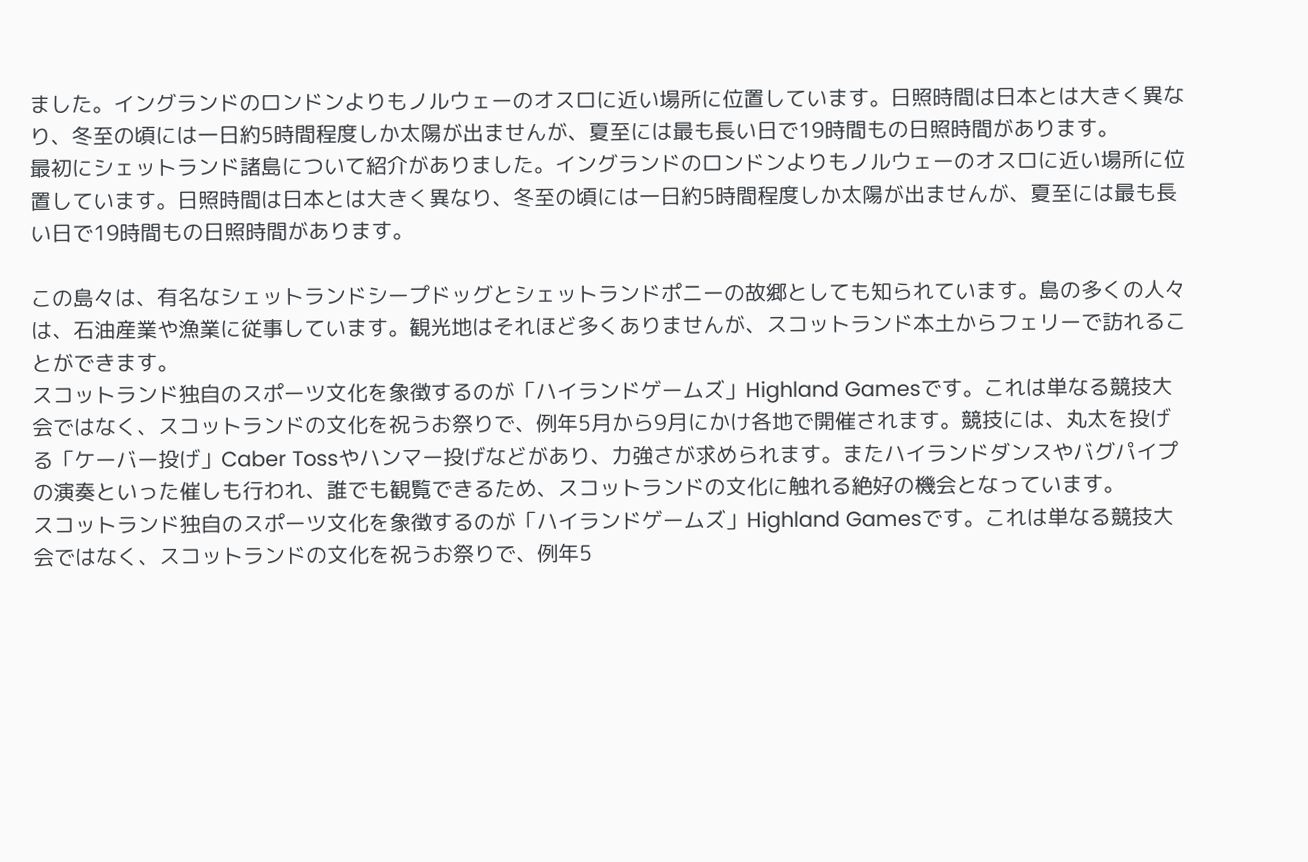ました。イングランドのロンドンよりもノルウェーのオスロに近い場所に位置しています。日照時間は日本とは大きく異なり、冬至の頃には一日約5時間程度しか太陽が出ませんが、夏至には最も長い日で19時間もの日照時間があります。
最初にシェットランド諸島について紹介がありました。イングランドのロンドンよりもノルウェーのオスロに近い場所に位置しています。日照時間は日本とは大きく異なり、冬至の頃には一日約5時間程度しか太陽が出ませんが、夏至には最も長い日で19時間もの日照時間があります。

この島々は、有名なシェットランドシープドッグとシェットランドポニーの故郷としても知られています。島の多くの人々は、石油産業や漁業に従事しています。観光地はそれほど多くありませんが、スコットランド本土からフェリーで訪れることができます。
スコットランド独自のスポーツ文化を象徴するのが「ハイランドゲームズ」Highland Gamesです。これは単なる競技大会ではなく、スコットランドの文化を祝うお祭りで、例年5月から9月にかけ各地で開催されます。競技には、丸太を投げる「ケーバー投げ」Caber Tossやハンマー投げなどがあり、力強さが求められます。またハイランドダンスやバグパイプの演奏といった催しも行われ、誰でも観覧できるため、スコットランドの文化に触れる絶好の機会となっています。
スコットランド独自のスポーツ文化を象徴するのが「ハイランドゲームズ」Highland Gamesです。これは単なる競技大会ではなく、スコットランドの文化を祝うお祭りで、例年5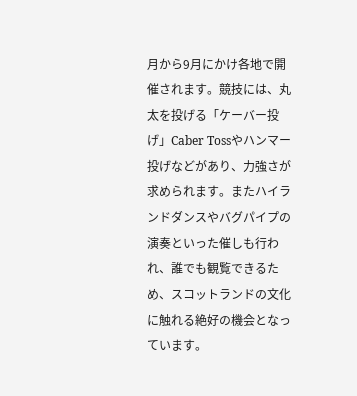月から9月にかけ各地で開催されます。競技には、丸太を投げる「ケーバー投げ」Caber Tossやハンマー投げなどがあり、力強さが求められます。またハイランドダンスやバグパイプの演奏といった催しも行われ、誰でも観覧できるため、スコットランドの文化に触れる絶好の機会となっています。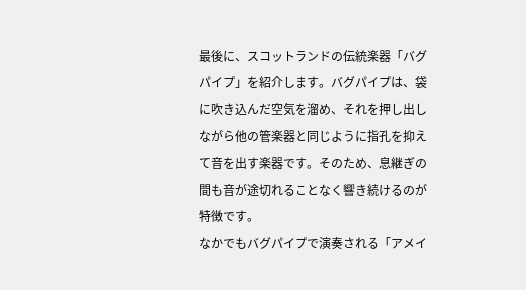最後に、スコットランドの伝統楽器「バグパイプ」を紹介します。バグパイプは、袋に吹き込んだ空気を溜め、それを押し出しながら他の管楽器と同じように指孔を抑えて音を出す楽器です。そのため、息継ぎの間も音が途切れることなく響き続けるのが特徴です。
なかでもバグパイプで演奏される「アメイ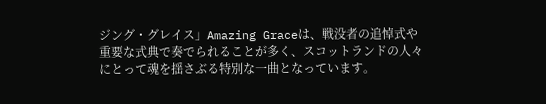ジング・グレイス」Amazing Graceは、戦没者の追悼式や重要な式典で奏でられることが多く、スコットランドの人々にとって魂を揺さぶる特別な一曲となっています。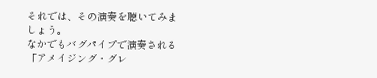それでは、その演奏を聴いてみましょう。
なかでもバグパイプで演奏される「アメイジング・グレ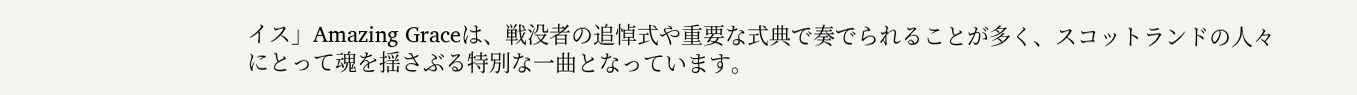イス」Amazing Graceは、戦没者の追悼式や重要な式典で奏でられることが多く、スコットランドの人々にとって魂を揺さぶる特別な一曲となっています。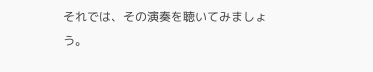それでは、その演奏を聴いてみましょう。